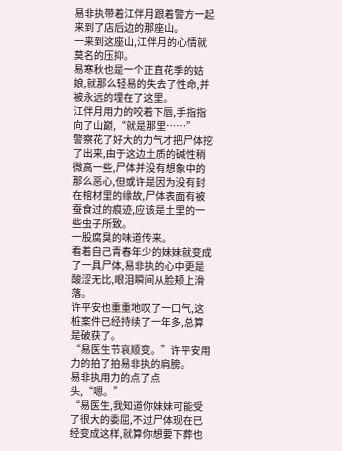易非执带着江伴月跟着警方一起来到了店后边的那座山。
一来到这座山,江伴月的心情就莫名的压抑。
易寒秋也是一个正直花季的姑娘,就那么轻易的失去了性命,并被永远的埋在了这里。
江伴月用力的咬着下唇,手指指向了山巅,“就是那里……”
警察花了好大的力气才把尸体挖了出来,由于这边土质的碱性稍微高一些,尸体并没有想象中的那么恶心,但或许是因为没有封在棺材里的缘故,尸体表面有被蚕食过的痕迹,应该是土里的一些虫子所致。
一股腐臭的味道传来。
看着自己青春年少的妹妹就变成了一具尸体,易非执的心中更是酸涩无比,眼泪瞬间从脸颊上滑落。
许平安也重重地叹了一口气,这桩案件已经持续了一年多,总算是破获了。
“易医生节哀顺变。”许平安用力的拍了拍易非执的肩膀。
易非执用力的点了点头,“嗯。”
“易医生,我知道你妹妹可能受了很大的委屈,不过尸体现在已经变成这样,就算你想要下葬也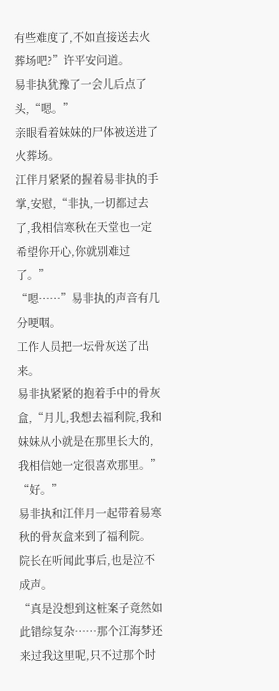有些难度了,不如直接送去火葬场吧?”许平安问道。
易非执犹豫了一会儿后点了头,“嗯。”
亲眼看着妹妹的尸体被送进了火葬场。
江伴月紧紧的握着易非执的手掌,安慰,“非执,一切都过去了,我相信寒秋在天堂也一定希望你开心,你就别难过了。”
“嗯……”易非执的声音有几分哽咽。
工作人员把一坛骨灰送了出来。
易非执紧紧的抱着手中的骨灰盒,“月儿,我想去福利院,我和妹妹从小就是在那里长大的,我相信她一定很喜欢那里。”
“好。”
易非执和江伴月一起带着易寒秋的骨灰盒来到了福利院。
院长在听闻此事后,也是泣不成声。
“真是没想到这桩案子竟然如此错综复杂……那个江海梦还来过我这里呢,只不过那个时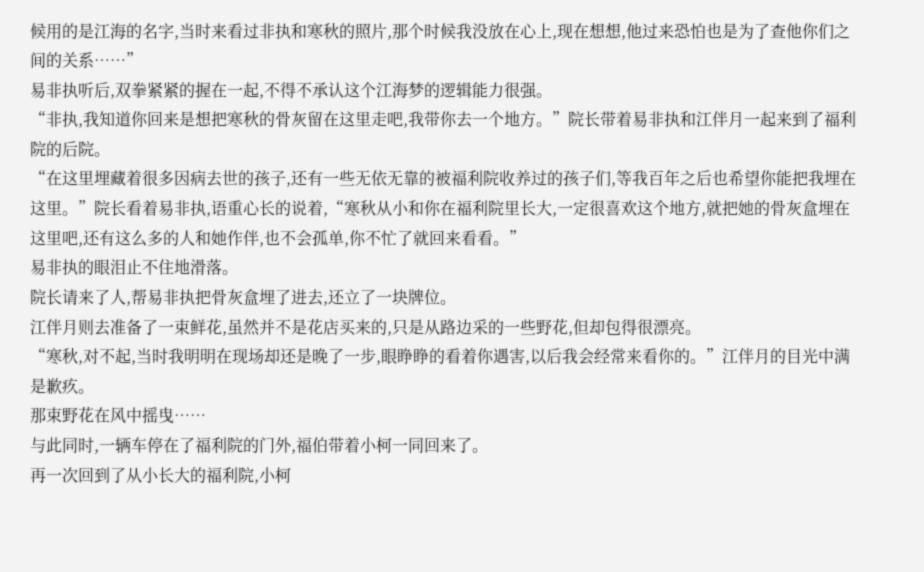候用的是江海的名字,当时来看过非执和寒秋的照片,那个时候我没放在心上,现在想想,他过来恐怕也是为了查他你们之间的关系……”
易非执听后,双拳紧紧的握在一起,不得不承认这个江海梦的逻辑能力很强。
“非执,我知道你回来是想把寒秋的骨灰留在这里走吧,我带你去一个地方。”院长带着易非执和江伴月一起来到了福利院的后院。
“在这里埋藏着很多因病去世的孩子,还有一些无依无靠的被福利院收养过的孩子们,等我百年之后也希望你能把我埋在这里。”院长看着易非执,语重心长的说着,“寒秋从小和你在福利院里长大,一定很喜欢这个地方,就把她的骨灰盒埋在这里吧,还有这么多的人和她作伴,也不会孤单,你不忙了就回来看看。”
易非执的眼泪止不住地滑落。
院长请来了人,帮易非执把骨灰盒埋了进去,还立了一块牌位。
江伴月则去准备了一束鲜花,虽然并不是花店买来的,只是从路边采的一些野花,但却包得很漂亮。
“寒秋,对不起,当时我明明在现场却还是晚了一步,眼睁睁的看着你遇害,以后我会经常来看你的。”江伴月的目光中满是歉疚。
那束野花在风中摇曳……
与此同时,一辆车停在了福利院的门外,福伯带着小柯一同回来了。
再一次回到了从小长大的福利院,小柯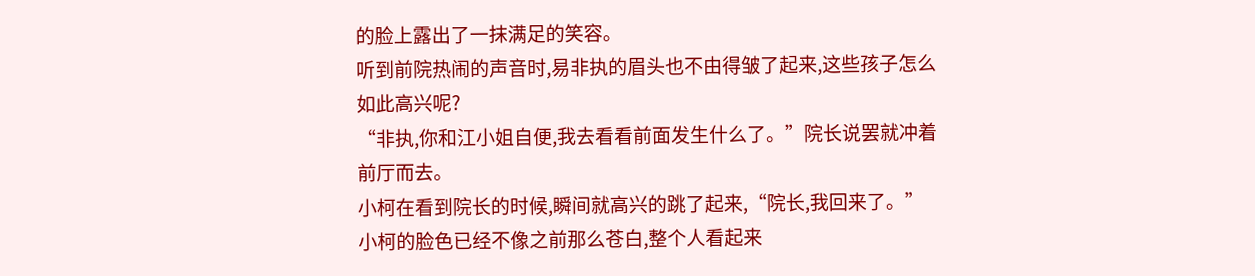的脸上露出了一抹满足的笑容。
听到前院热闹的声音时,易非执的眉头也不由得皱了起来,这些孩子怎么如此高兴呢?
“非执,你和江小姐自便,我去看看前面发生什么了。”院长说罢就冲着前厅而去。
小柯在看到院长的时候,瞬间就高兴的跳了起来,“院长,我回来了。”
小柯的脸色已经不像之前那么苍白,整个人看起来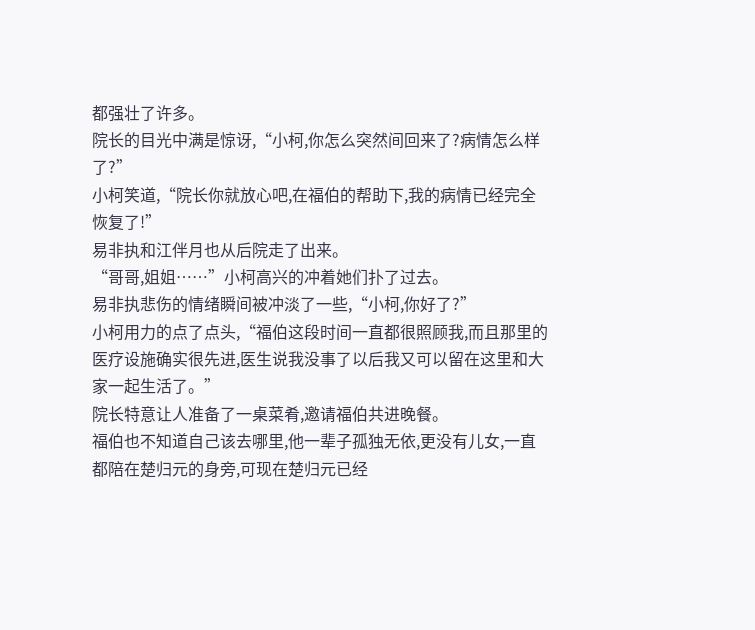都强壮了许多。
院长的目光中满是惊讶,“小柯,你怎么突然间回来了?病情怎么样了?”
小柯笑道,“院长你就放心吧,在福伯的帮助下,我的病情已经完全恢复了!”
易非执和江伴月也从后院走了出来。
“哥哥,姐姐……”小柯高兴的冲着她们扑了过去。
易非执悲伤的情绪瞬间被冲淡了一些,“小柯,你好了?”
小柯用力的点了点头,“福伯这段时间一直都很照顾我,而且那里的医疗设施确实很先进,医生说我没事了以后我又可以留在这里和大家一起生活了。”
院长特意让人准备了一桌菜肴,邀请福伯共进晚餐。
福伯也不知道自己该去哪里,他一辈子孤独无依,更没有儿女,一直都陪在楚归元的身旁,可现在楚归元已经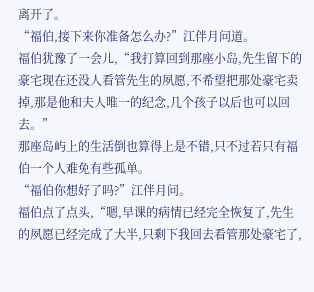离开了。
“福伯,接下来你准备怎么办?”江伴月问道。
福伯犹豫了一会儿,“我打算回到那座小岛,先生留下的豪宅现在还没人看管先生的夙愿,不希望把那处豪宅卖掉,那是他和夫人唯一的纪念,几个孩子以后也可以回去。”
那座岛屿上的生活倒也算得上是不错,只不过若只有福伯一个人难免有些孤单。
“福伯你想好了吗?”江伴月问。
福伯点了点头,“嗯,早课的病情已经完全恢复了,先生的夙愿已经完成了大半,只剩下我回去看管那处豪宅了,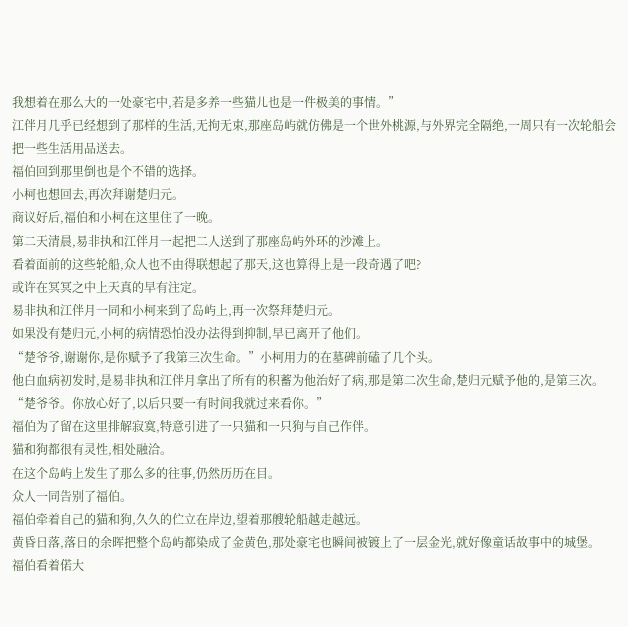我想着在那么大的一处豪宅中,若是多养一些猫儿也是一件极美的事情。”
江伴月几乎已经想到了那样的生活,无拘无束,那座岛屿就仿佛是一个世外桃源,与外界完全隔绝,一周只有一次轮船会把一些生活用品送去。
福伯回到那里倒也是个不错的选择。
小柯也想回去,再次拜谢楚归元。
商议好后,福伯和小柯在这里住了一晚。
第二天清晨,易非执和江伴月一起把二人送到了那座岛屿外环的沙滩上。
看着面前的这些轮船,众人也不由得联想起了那天,这也算得上是一段奇遇了吧?
或许在冥冥之中上天真的早有注定。
易非执和江伴月一同和小柯来到了岛屿上,再一次祭拜楚归元。
如果没有楚归元,小柯的病情恐怕没办法得到抑制,早已离开了他们。
“楚爷爷,谢谢你,是你赋予了我第三次生命。”小柯用力的在墓碑前磕了几个头。
他白血病初发时,是易非执和江伴月拿出了所有的积蓄为他治好了病,那是第二次生命,楚归元赋予他的,是第三次。
“楚爷爷。你放心好了,以后只要一有时间我就过来看你。”
福伯为了留在这里排解寂寞,特意引进了一只猫和一只狗与自己作伴。
猫和狗都很有灵性,相处融洽。
在这个岛屿上发生了那么多的往事,仍然历历在目。
众人一同告别了福伯。
福伯牵着自己的猫和狗,久久的伫立在岸边,望着那艘轮船越走越远。
黄昏日落,落日的余晖把整个岛屿都染成了金黄色,那处豪宅也瞬间被镀上了一层金光,就好像童话故事中的城堡。
福伯看着偌大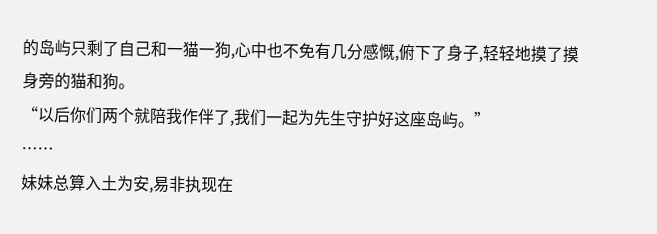的岛屿只剩了自己和一猫一狗,心中也不免有几分感慨,俯下了身子,轻轻地摸了摸身旁的猫和狗。
“以后你们两个就陪我作伴了,我们一起为先生守护好这座岛屿。”
……
妹妹总算入土为安,易非执现在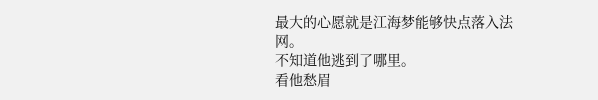最大的心愿就是江海梦能够快点落入法网。
不知道他逃到了哪里。
看他愁眉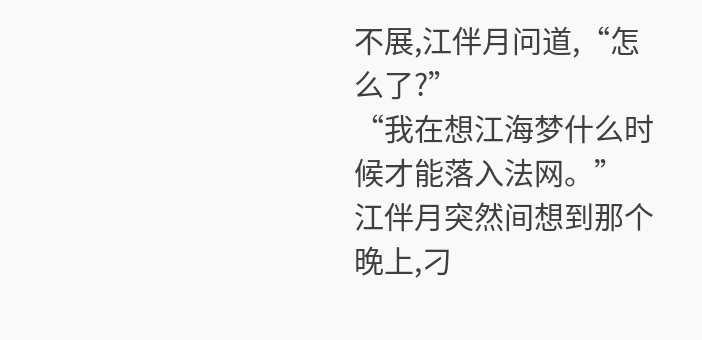不展,江伴月问道,“怎么了?”
“我在想江海梦什么时候才能落入法网。”
江伴月突然间想到那个晚上,刁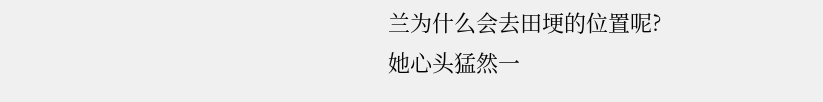兰为什么会去田埂的位置呢?
她心头猛然一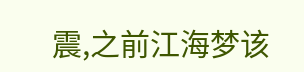震,之前江海梦该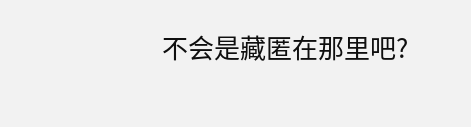不会是藏匿在那里吧?